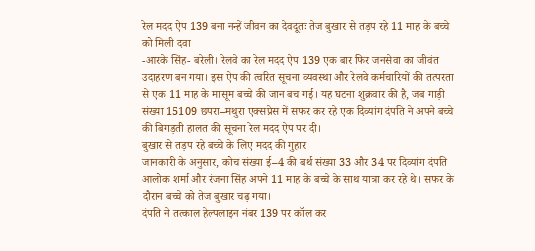रेल मदद ऐप 139 बना नन्हें जीवन का देवदूतः तेज बुखार से तड़प रहे 11 माह के बच्चे को मिली दवा
-आरके सिंह- बरेली। रेलवे का रेल मदद ऐप 139 एक बार फिर जनसेवा का जीवंत उदाहरण बन गया। इस ऐप की त्वरित सूचना व्यवस्था और रेलवे कर्मचारियों की तत्परता से एक 11 माह के मासूम बच्चे की जान बच गई। यह घटना शुक्रवार की है, जब गाड़ी संख्या 15109 छपरा–मथुरा एक्सप्रेस में सफर कर रहे एक दिव्यांग दंपति ने अपने बच्चे की बिगड़ती हालत की सूचना रेल मदद ऐप पर दी।
बुखार से तड़प रहे बच्चे के लिए मदद की गुहार
जानकारी के अनुसार, कोच संख्या ई–4 की बर्थ संख्या 33 और 34 पर दिव्यांग दंपति आलोक शर्मा और रंजना सिंह अपने 11 माह के बच्चे के साथ यात्रा कर रहे थे। सफर के दौरान बच्चे को तेज बुखार चढ़ गया।
दंपति ने तत्काल हेल्पलाइन नंबर 139 पर कॉल कर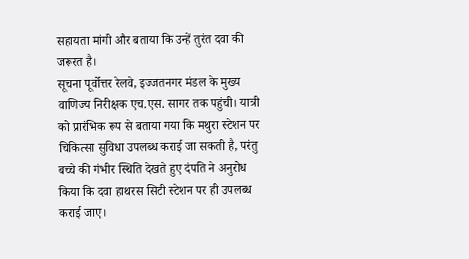सहायता मांगी और बताया कि उन्हें तुरंत दवा की जरूरत है।
सूचना पूर्वोत्तर रेलवे, इज्जतनगर मंडल के मुख्य वाणिज्य निरीक्षक एच.एस. सागर तक पहुंची। यात्री को प्रारंभिक रूप से बताया गया कि मथुरा स्टेशन पर चिकित्सा सुविधा उपलब्ध कराई जा सकती है, परंतु बच्चे की गंभीर स्थिति देखते हुए दंपति ने अनुरोध किया कि दवा हाथरस सिटी स्टेशन पर ही उपलब्ध कराई जाए।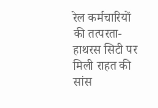रेल कर्मचारियों की तत्परता- हाथरस सिटी पर मिली राहत की सांस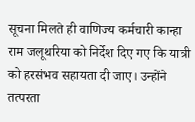सूचना मिलते ही वाणिज्य कर्मचारी कान्हा राम जलूथरिया को निर्देश दिए गए कि यात्री को हरसंभव सहायता दी जाए। उन्होंने तत्परता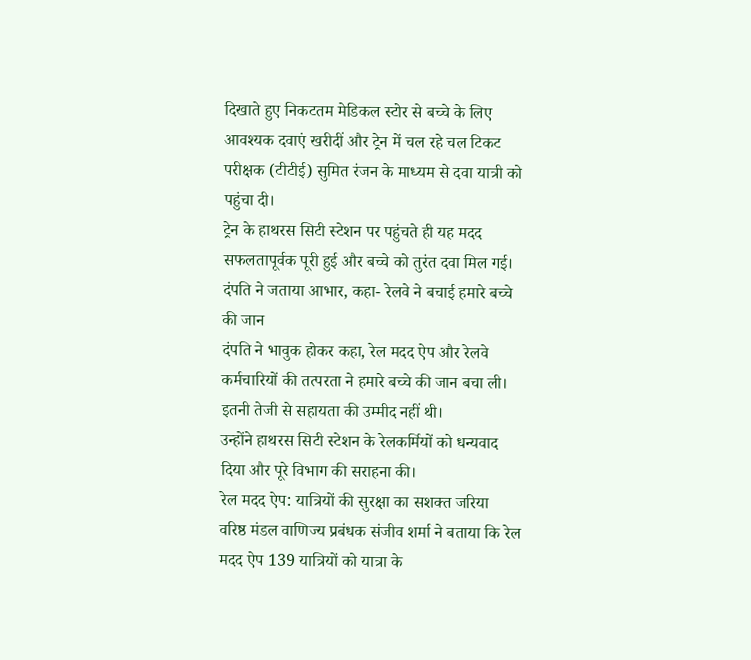दिखाते हुए निकटतम मेडिकल स्टोर से बच्चे के लिए आवश्यक दवाएं खरीदीं और ट्रेन में चल रहे चल टिकट परीक्षक (टीटीई) सुमित रंजन के माध्यम से दवा यात्री को पहुंचा दी।
ट्रेन के हाथरस सिटी स्टेशन पर पहुंचते ही यह मदद सफलतापूर्वक पूरी हुई और बच्चे को तुरंत दवा मिल गई।
दंपति ने जताया आभार, कहा- रेलवे ने बचाई हमारे बच्चे की जान
दंपति ने भावुक होकर कहा, रेल मदद ऐप और रेलवे कर्मचारियों की तत्परता ने हमारे बच्चे की जान बचा ली। इतनी तेजी से सहायता की उम्मीद नहीं थी।
उन्होंने हाथरस सिटी स्टेशन के रेलकर्मियों को धन्यवाद दिया और पूरे विभाग की सराहना की।
रेल मदद ऐप: यात्रियों की सुरक्षा का सशक्त जरिया
वरिष्ठ मंडल वाणिज्य प्रबंधक संजीव शर्मा ने बताया कि रेल मदद ऐप 139 यात्रियों को यात्रा के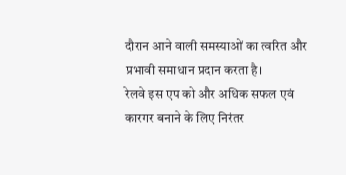दौरान आने वाली समस्याओं का त्वरित और प्रभावी समाधान प्रदान करता है।
रेलवे इस एप को और अधिक सफल एवं कारगर बनाने के लिए निरंतर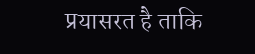प्रयासरत है ताकि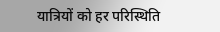यात्रियों को हर परिस्थिति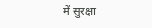में सुरक्षा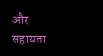और सहायता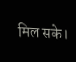मिल सके।